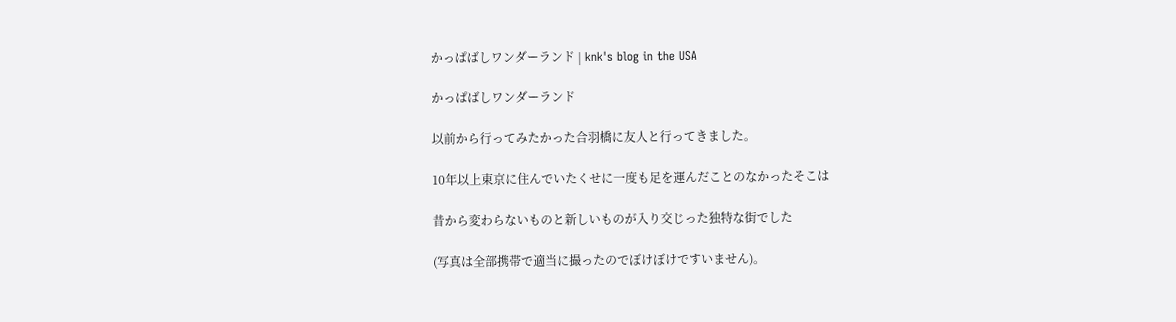かっぱばしワンダーランド | knk's blog in the USA

かっぱばしワンダーランド

以前から行ってみたかった合羽橋に友人と行ってきました。

10年以上東京に住んでいたくせに一度も足を運んだことのなかったそこは

昔から変わらないものと新しいものが入り交じった独特な街でした

(写真は全部携帯で適当に撮ったのでぼけぼけですいません)。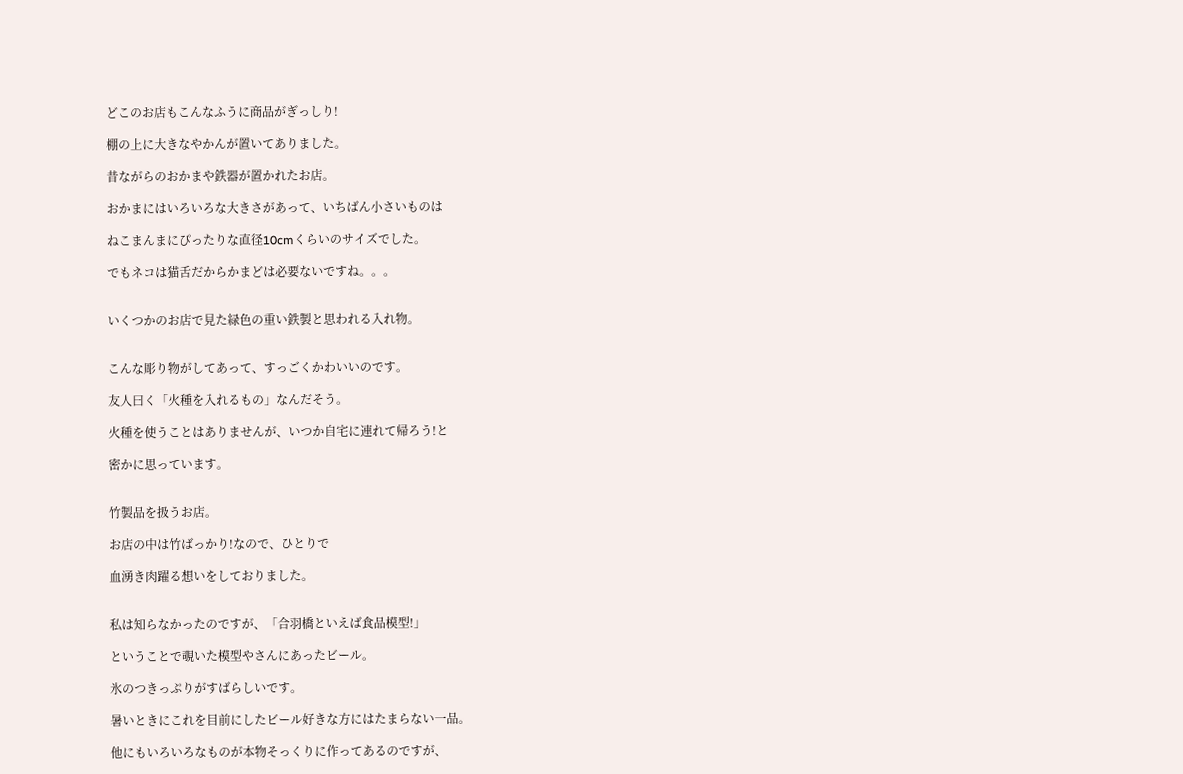どこのお店もこんなふうに商品がぎっしり!

棚の上に大きなやかんが置いてありました。

昔ながらのおかまや鉄器が置かれたお店。

おかまにはいろいろな大きさがあって、いちばん小さいものは

ねこまんまにぴったりな直径10cmくらいのサイズでした。

でもネコは猫舌だからかまどは必要ないですね。。。


いくつかのお店で見た緑色の重い鉄製と思われる入れ物。


こんな彫り物がしてあって、すっごくかわいいのです。

友人曰く「火種を入れるもの」なんだそう。

火種を使うことはありませんが、いつか自宅に連れて帰ろう!と

密かに思っています。


竹製品を扱うお店。

お店の中は竹ばっかり!なので、ひとりで

血湧き肉躍る想いをしておりました。


私は知らなかったのですが、「合羽橋といえば食品模型!」

ということで覗いた模型やさんにあったビール。

氷のつきっぷりがすばらしいです。

暑いときにこれを目前にしたビール好きな方にはたまらない一品。

他にもいろいろなものが本物そっくりに作ってあるのですが、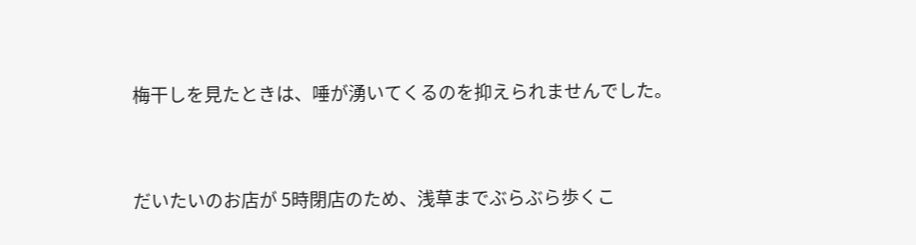梅干しを見たときは、唾が湧いてくるのを抑えられませんでした。


だいたいのお店が 5時閉店のため、浅草までぶらぶら歩くこ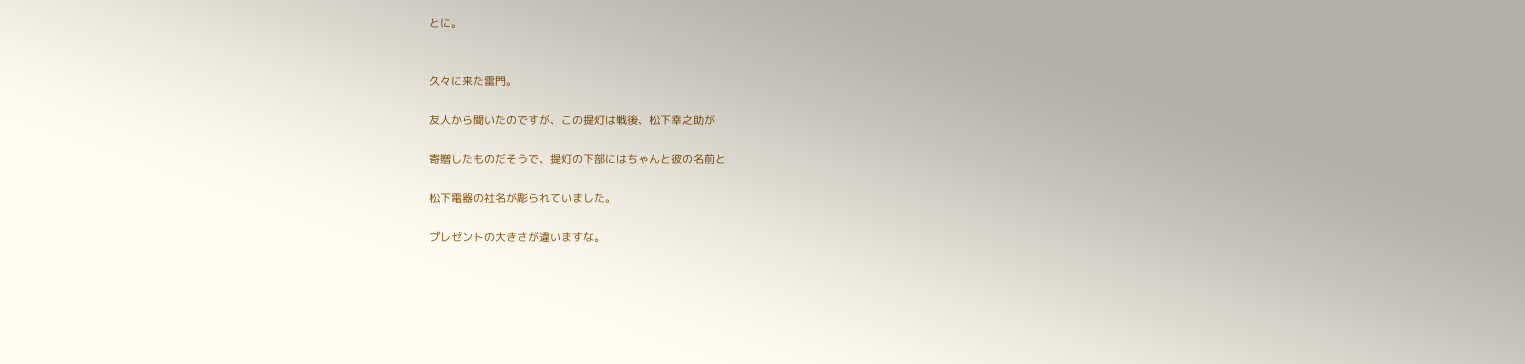とに。


久々に来た雷門。

友人から聞いたのですが、この提灯は戦後、松下幸之助が

寄贈したものだそうで、提灯の下部にはちゃんと彼の名前と

松下電器の社名が彫られていました。

プレゼントの大きさが違いますな。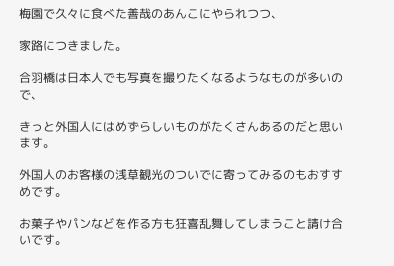梅園で久々に食べた善哉のあんこにやられつつ、

家路につきました。

合羽橋は日本人でも写真を撮りたくなるようなものが多いので、

きっと外国人にはめずらしいものがたくさんあるのだと思います。

外国人のお客様の浅草観光のついでに寄ってみるのもおすすめです。

お菓子やパンなどを作る方も狂喜乱舞してしまうこと請け合いです。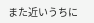また近いうちに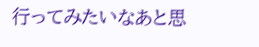行ってみたいなあと思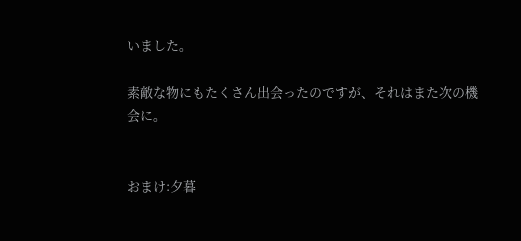いました。

素敵な物にもたくさん出会ったのですが、それはまた次の機会に。


おまけ:夕暮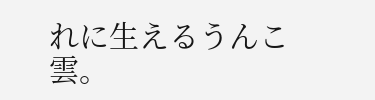れに生えるうんこ雲。